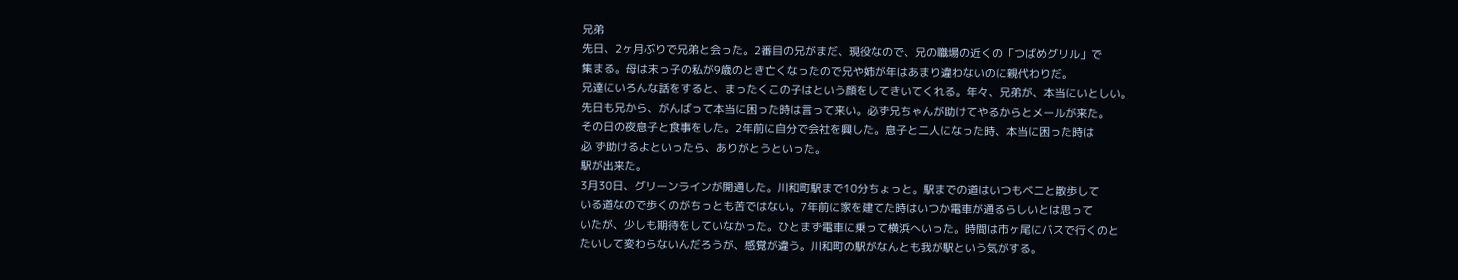兄弟
先日、2ヶ月ぶりで兄弟と会った。2番目の兄がまだ、現役なので、兄の職場の近くの「つばめグリル」で
集まる。母は末っ子の私が9歳のとき亡くなったので兄や姉が年はあまり違わないのに親代わりだ。
兄達にいろんな話をすると、まったくこの子はという顔をしてきいてくれる。年々、兄弟が、本当にいとしい。
先日も兄から、がんばって本当に困った時は言って来い。必ず兄ちゃんが助けてやるからとメールが来た。
その日の夜息子と食事をした。2年前に自分で会社を興した。息子と二人になった時、本当に困った時は
必 ず助けるよといったら、ありがとうといった。
駅が出来た。
3月30日、グリーンラインが開通した。川和町駅まで10分ちょっと。駅までの道はいつもベニと散歩して
いる道なので歩くのがちっとも苦ではない。7年前に家を建てた時はいつか電車が通るらしいとは思って
いたが、少しも期待をしていなかった。ひとまず電車に乗って横浜へいった。時間は市ヶ尾にバスで行くのと
たいして変わらないんだろうが、感覚が違う。川和町の駅がなんとも我が駅という気がする。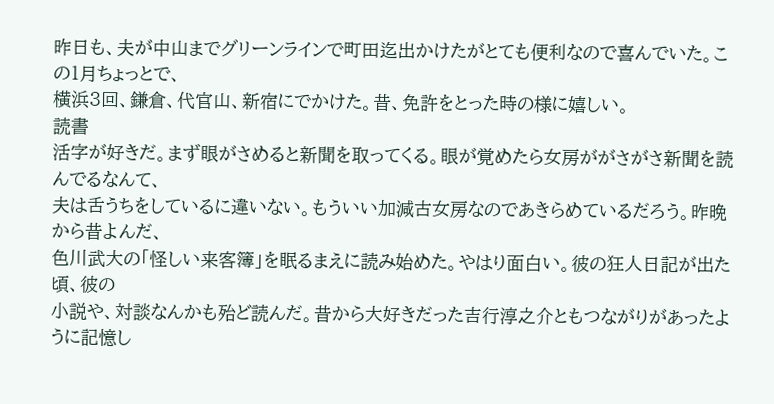昨日も、夫が中山までグリーンラインで町田迄出かけたがとても便利なので喜んでいた。この1月ちょっとで、
横浜3回、鎌倉、代官山、新宿にでかけた。昔、免許をとった時の様に嬉しい。
読書
活字が好きだ。まず眼がさめると新聞を取ってくる。眼が覚めたら女房ががさがさ新聞を読んでるなんて、
夫は舌うちをしているに違いない。もういい加減古女房なのであきらめているだろう。昨晩から昔よんだ、
色川武大の「怪しい来客簿」を眠るまえに読み始めた。やはり面白い。彼の狂人日記が出た頃、彼の
小説や、対談なんかも殆ど読んだ。昔から大好きだった吉行淳之介ともつながりがあったように記憶し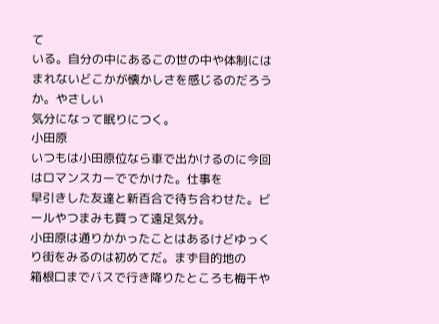て
いる。自分の中にあるこの世の中や体制にはまれないどこかが懐かしさを感じるのだろうか。やさしい
気分になって眠りにつく。
小田原
いつもは小田原位なら車で出かけるのに今回はロマンスカーででかけた。仕事を
早引きした友達と新百合で待ち合わせた。ビールやつまみも買って遠足気分。
小田原は通りかかったことはあるけどゆっくり街をみるのは初めてだ。まず目的地の
箱根口までバスで行き降りたところも梅干や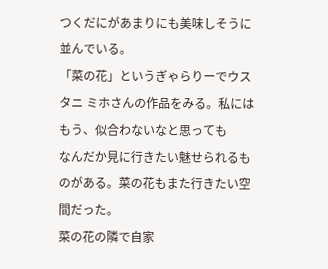つくだにがあまりにも美味しそうに並んでいる。
「菜の花」というぎゃらりーでウスタニ ミホさんの作品をみる。私にはもう、似合わないなと思っても
なんだか見に行きたい魅せられるものがある。菜の花もまた行きたい空間だった。
菜の花の隣で自家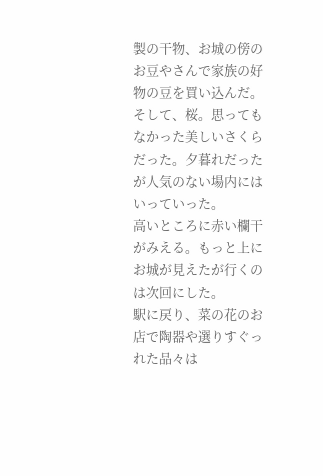製の干物、お城の傍のお豆やさんで家族の好物の豆を買い込んだ。
そして、桜。思ってもなかった美しいさくらだった。夕暮れだったが人気のない場内にはいっていった。
高いところに赤い欄干がみえる。もっと上にお城が見えたが行くのは次回にした。
駅に戻り、菜の花のお店で陶器や選りすぐっれた品々は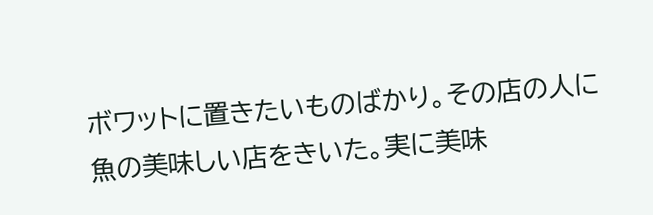ボワットに置きたいものばかり。その店の人に
魚の美味しい店をきいた。実に美味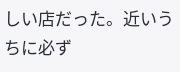しい店だった。近いうちに必ず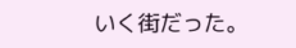いく街だった。